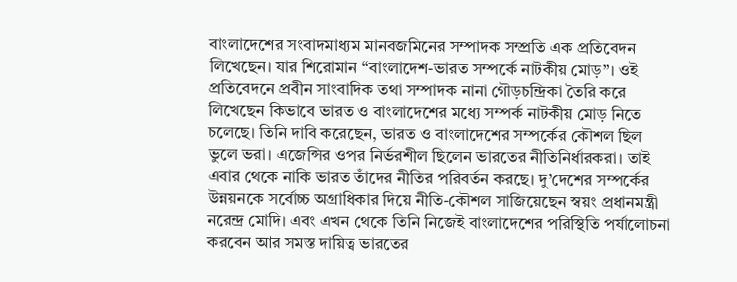বাংলাদেশের সংবাদমাধ্যম মানবজমিনের সম্পাদক সম্প্রতি এক প্রতিবেদন লিখেছেন। যার শিরোমান “বাংলাদেশ-ভারত সম্পর্কে নাটকীয় মোড়”। ওই প্রতিবেদনে প্রবীন সাংবাদিক তথা সম্পাদক নানা গৌড়চন্দ্রিকা তৈরি করে লিখেছেন কিভাবে ভারত ও বাংলাদেশের মধ্যে সম্পর্ক নাটকীয় মোড় নিতে চলেছে। তিনি দাবি করেছেন, ভারত ও বাংলাদেশের সম্পর্কের কৌশল ছিল ভুলে ভরা। এজেন্সির ওপর নির্ভরশীল ছিলেন ভারতের নীতিনির্ধারকরা। তাই এবার থেকে নাকি ভারত তাঁদের নীতির পরিবর্তন করছে। দু’দেশের সম্পর্কের উন্নয়নকে সর্বোচ্চ অগ্রাধিকার দিয়ে নীতি-কৌশল সাজিয়েছেন স্বয়ং প্রধানমন্ত্রী নরেন্দ্র মোদি। এবং এখন থেকে তিনি নিজেই বাংলাদেশের পরিস্থিতি পর্যালোচনা করবেন আর সমস্ত দায়িত্ব ভারতের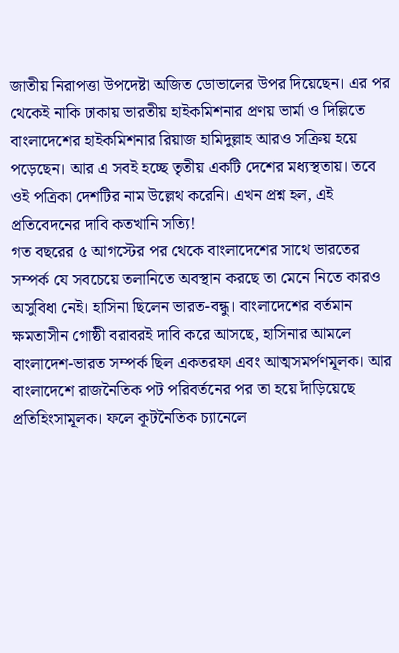জাতীয় নিরাপত্তা উপদেষ্টা অজিত ডোভালের উপর দিয়েছেন। এর পর থেকেই নাকি ঢাকায় ভারতীয় হাইকমিশনার প্রণয় ভার্মা ও দিল্লিতে বাংলাদেশের হাইকমিশনার রিয়াজ হামিদুল্লাহ আরও সক্রিয় হয়ে পড়েছেন। আর এ সবই হচ্ছে তৃতীয় একটি দেশের মধ্যস্থতায়। তবে ওই পত্রিকা দেশটির নাম উল্লেথ করেনি। এখন প্রশ্ন হল, এই প্রতিবেদনের দাবি কতখানি সত্যি!
গত বছরের ৫ আগস্টের পর থেকে বাংলাদেশের সাথে ভারতের সম্পর্ক যে সবচেয়ে তলানিতে অবস্থান করছে তা মেনে নিতে কারও অসুবিধা নেই। হাসিনা ছিলেন ভারত-বন্ধু। বাংলাদেশের বর্তমান ক্ষমতাসীন গোষ্ঠী বরাবরই দাবি করে আসছে, হাসিনার আমলে বাংলাদেশ-ভারত সম্পর্ক ছিল একতরফা এবং আত্মসমর্পণমূলক। আর বাংলাদেশে রাজনৈতিক পট পরিবর্তনের পর তা হয়ে দাঁড়িয়েছে প্রতিহিংসামূলক। ফলে কূটনৈতিক চ্যানেলে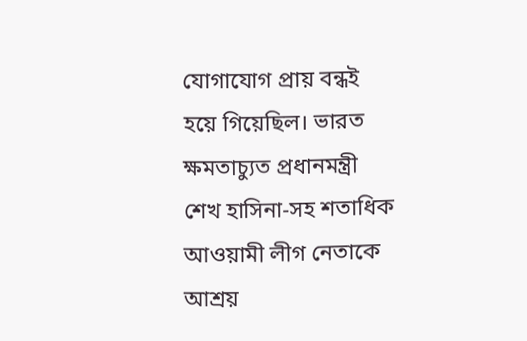যোগাযোগ প্রায় বন্ধই হয়ে গিয়েছিল। ভারত ক্ষমতাচ্যুত প্রধানমন্ত্রী শেখ হাসিনা-সহ শতাধিক আওয়ামী লীগ নেতাকে আশ্রয়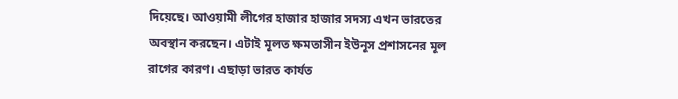দিয়েছে। আওয়ামী লীগের হাজার হাজার সদস্য এখন ভারতের অবস্থান করছেন। এটাই মূলত ক্ষমতাসীন ইউনূস প্রশাসনের মূল রাগের কারণ। এছাড়া ভারত কার্যত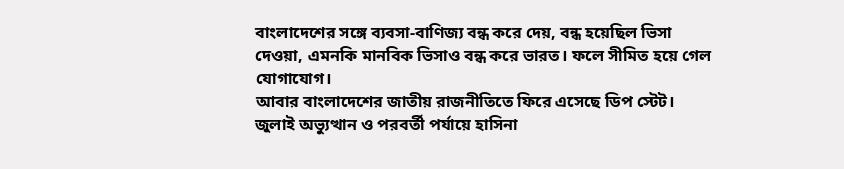বাংলাদেশের সঙ্গে ব্যবসা-বাণিজ্য বন্ধ করে দেয়, বন্ধ হয়েছিল ভিসা দেওয়া, এমনকি মানবিক ভিসাও বন্ধ করে ভারত। ফলে সীমিত হয়ে গেল যোগাযোগ।
আবার বাংলাদেশের জাতীয় রাজনীতিতে ফিরে এসেছে ডিপ স্টেট। জুলাই অভ্যুত্থান ও পরবর্তী পর্যায়ে হাসিনা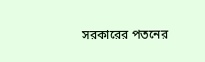সরকারের পতনের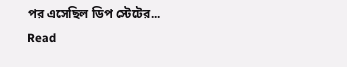পর এসেছিল ডিপ স্টেটের...
Read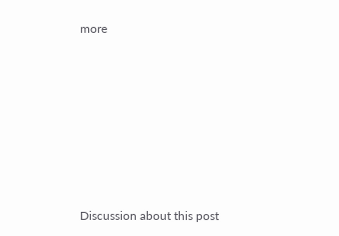more












Discussion about this post